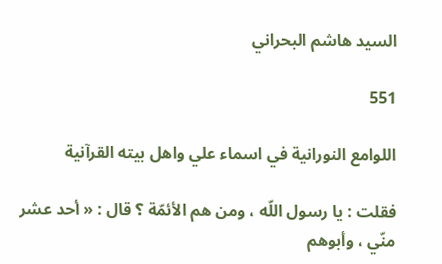السيد هاشم البحراني

551

اللوامع النورانية في اسماء علي واهل بيته القرآنية

فقلت : يا رسول اللّه ، ومن هم الأئمّة ؟ قال : « أحد عشر منّي ، وأبوهم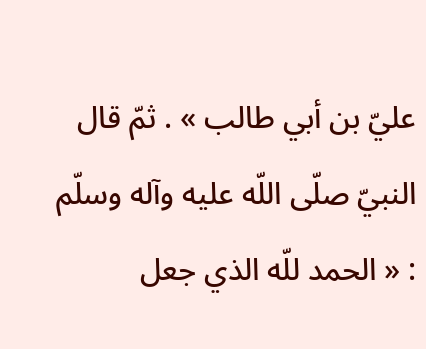عليّ بن أبي طالب » . ثمّ قال النبيّ صلّى اللّه عليه وآله وسلّم : « الحمد للّه الذي جعل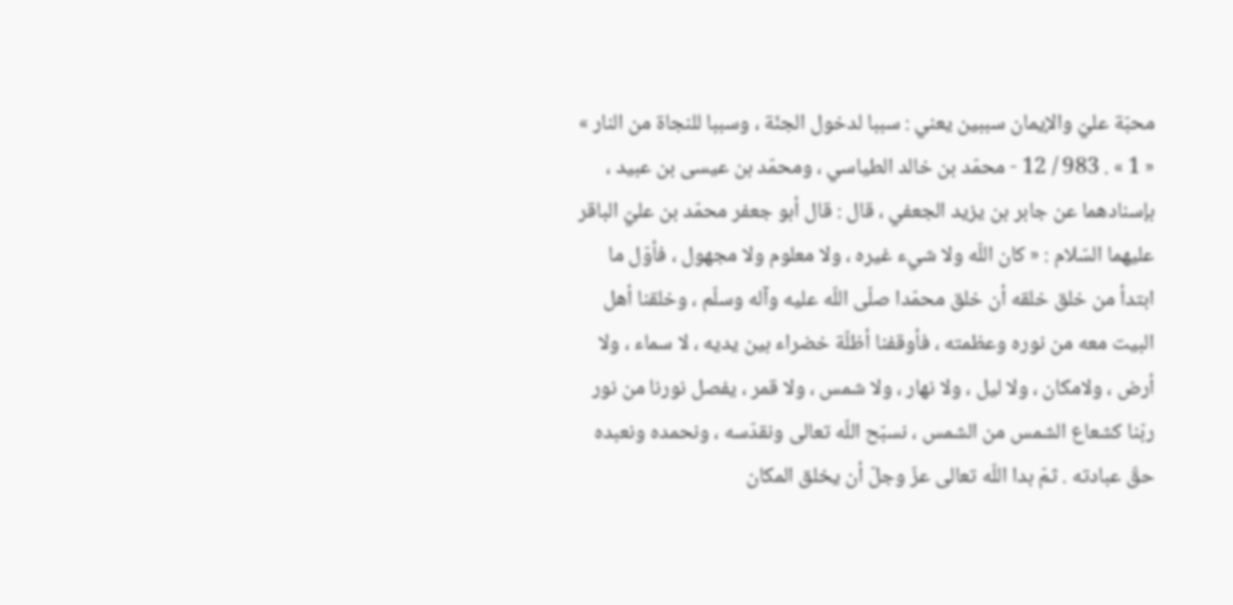محبّة عليّ والإيمان سببين يعني : سببا لدخول الجنّة ، وسببا للنجاة من النار » « 1 » . 983 / 12 - محمّد بن خالد الطياسي ، ومحمّد بن عيسى بن عبيد ، بإسنادهما عن جابر بن يزيد الجعفي ، قال : قال أبو جعفر محمّد بن عليّ الباقر عليهما السّلام : « كان اللّه ولا شيء غيره ، ولا معلوم ولا مجهول ، فأوّل ما ابتدأ من خلق خلقه أن خلق محمّدا صلّى اللّه عليه وآله وسلّم ، وخلقنا أهل البيت معه من نوره وعظمته ، فأوقفنا أظلّة خضراء بين يديه ، لا سماء ، ولا أرض ، ولامكان ، ولا ليل ، ولا نهار ، ولا شمس ، ولا قمر ، يفصل نورنا من نور ربّنا كشعاع الشمس من الشمس ، نسبّح اللّه تعالى ونقدّسه ، ونحمده ونعبده حقّ عبادته . ثمّ بدا اللّه تعالى عزّ وجلّ أن يخلق المكان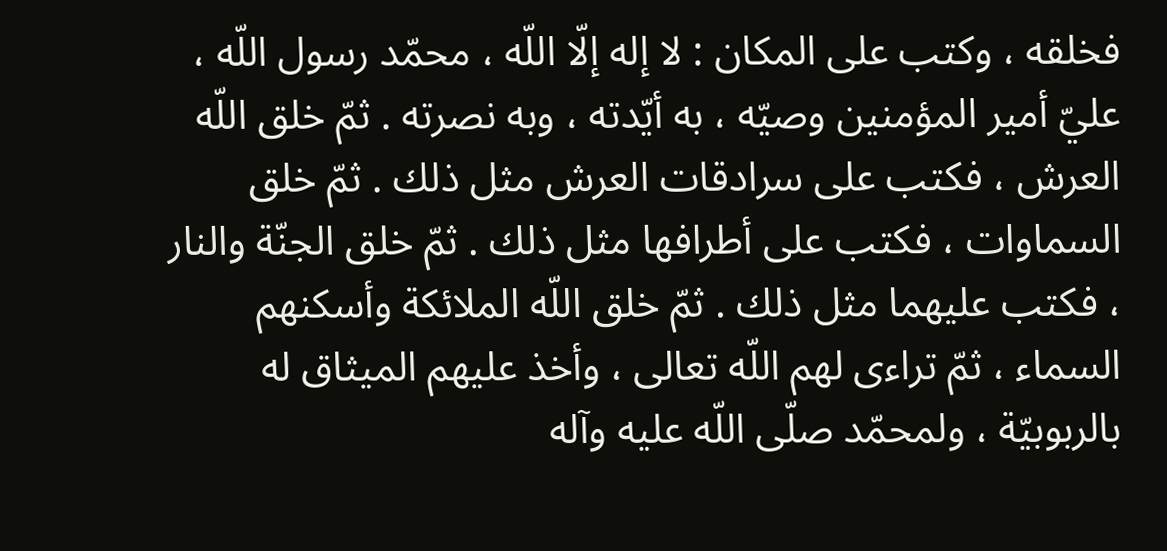فخلقه ، وكتب على المكان : لا إله إلّا اللّه ، محمّد رسول اللّه ، عليّ أمير المؤمنين وصيّه ، به أيّدته ، وبه نصرته . ثمّ خلق اللّه العرش ، فكتب على سرادقات العرش مثل ذلك . ثمّ خلق السماوات ، فكتب على أطرافها مثل ذلك . ثمّ خلق الجنّة والنار ، فكتب عليهما مثل ذلك . ثمّ خلق اللّه الملائكة وأسكنهم السماء ، ثمّ تراءى لهم اللّه تعالى ، وأخذ عليهم الميثاق له بالربوبيّة ، ولمحمّد صلّى اللّه عليه وآله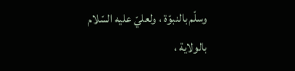وسلّم بالنبوّة ، ولعليّ عليه السّلام بالولاية ،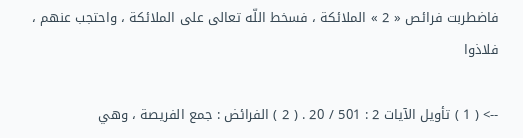فاضطربت فرائص « 2 » الملائكة ، فسخط اللّه تعالى على الملائكة ، واحتجب عنهم ، فلاذوا

--> ( 1 ) تأويل الآيات 2 : 501 / 20 . ( 2 ) الفرائض : جمع الفريصة ، وهي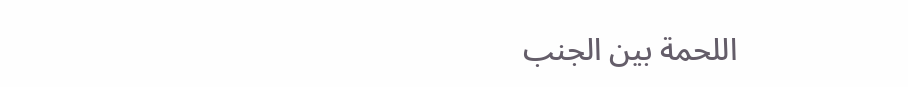اللحمة بين الجنب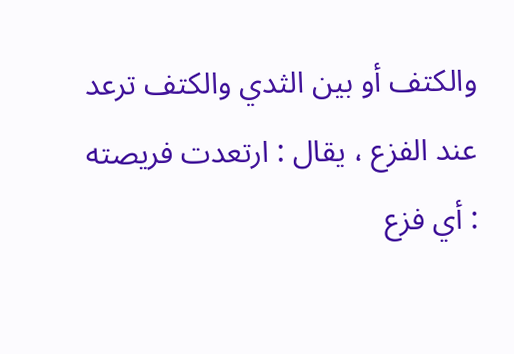والكتف أو بين الثدي والكتف ترعد عند الفزع ، يقال : ارتعدت فريصته : أي فزع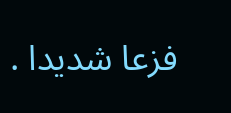فزعا شديدا .